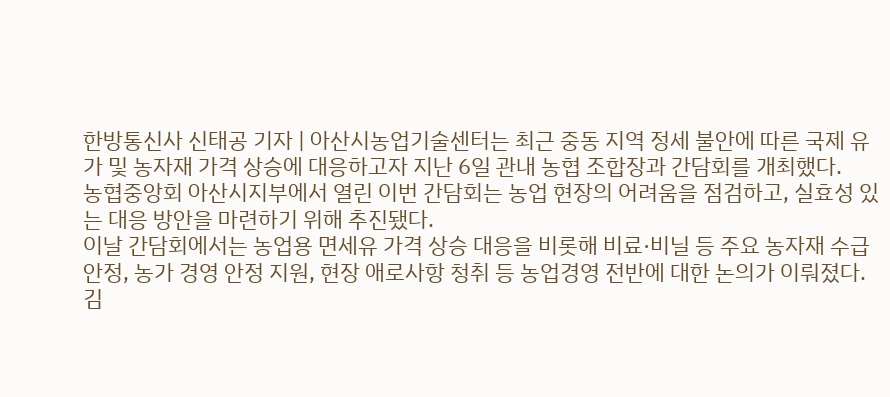한방통신사 신태공 기자 | 아산시농업기술센터는 최근 중동 지역 정세 불안에 따른 국제 유가 및 농자재 가격 상승에 대응하고자 지난 6일 관내 농협 조합장과 간담회를 개최했다.
농협중앙회 아산시지부에서 열린 이번 간담회는 농업 현장의 어려움을 점검하고, 실효성 있는 대응 방안을 마련하기 위해 추진됐다.
이날 간담회에서는 농업용 면세유 가격 상승 대응을 비롯해 비료·비닐 등 주요 농자재 수급 안정, 농가 경영 안정 지원, 현장 애로사항 청취 등 농업경영 전반에 대한 논의가 이뤄졌다.
김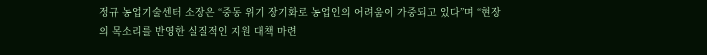정규 농업기술센터 소장은 “중동 위기 장기화로 농업인의 어려움이 가중되고 있다”며 “현장의 목소리를 반영한 실질적인 지원 대책 마련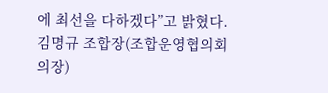에 최선을 다하겠다”고 밝혔다.
김명규 조합장(조합운영협의회 의장)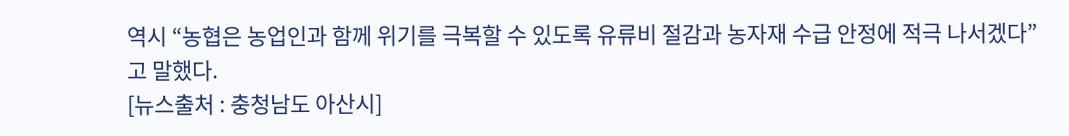역시 “농협은 농업인과 함께 위기를 극복할 수 있도록 유류비 절감과 농자재 수급 안정에 적극 나서겠다”고 말했다.
[뉴스출처 : 충청남도 아산시]